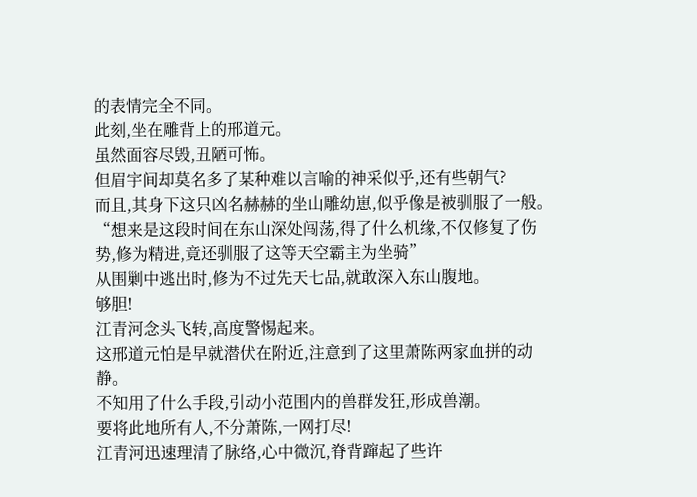的表情完全不同。
此刻,坐在雕背上的邢道元。
虽然面容尽毁,丑陋可怖。
但眉宇间却莫名多了某种难以言喻的神采似乎,还有些朝气?
而且,其身下这只凶名赫赫的坐山雕幼崽,似乎像是被驯服了一般。
“想来是这段时间在东山深处闯荡,得了什么机缘,不仅修复了伤势,修为精进,竟还驯服了这等天空霸主为坐骑”
从围剿中逃出时,修为不过先天七品,就敢深入东山腹地。
够胆!
江青河念头飞转,高度警惕起来。
这邢道元怕是早就潜伏在附近,注意到了这里萧陈两家血拼的动静。
不知用了什么手段,引动小范围内的兽群发狂,形成兽潮。
要将此地所有人,不分萧陈,一网打尽!
江青河迅速理清了脉络,心中微沉,脊背蹿起了些许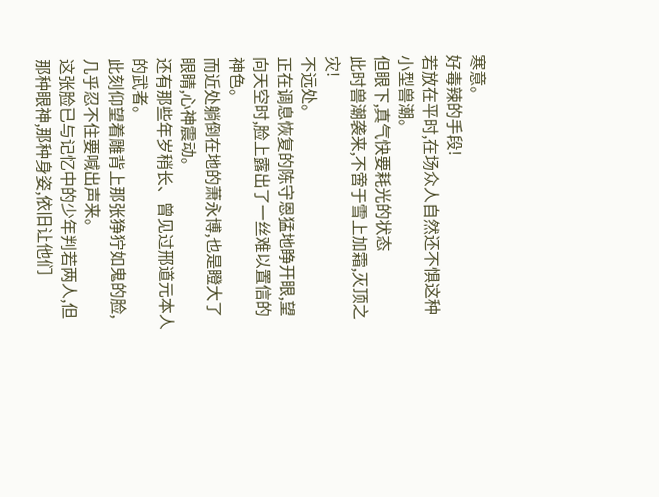寒意。
好毒辣的手段!
若放在平时,在场众人自然还不惧这种小型兽潮。
但眼下,真气快要耗光的状态
此时兽潮袭来,不啻于雪上加霜,灭顶之灾!
不远处。
正在调息恢复的陈守恩猛地睁开眼,望向天空时,脸上露出了一丝难以置信的神色。
而近处躺倒在地的萧永博,也是瞪大了眼睛,心神震动。
还有那些年岁稍长、曾见过邢道元本人的武者。
此刻仰望着雕背上那张狰狞如鬼的脸,几乎忍不住要喊出声来。
这张脸已与记忆中的少年判若两人,但那种眼神,那种身姿,依旧让他们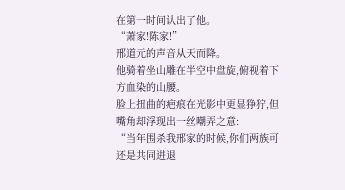在第一时间认出了他。
“萧家!陈家!”
邢道元的声音从天而降。
他骑着坐山雕在半空中盘旋,俯视着下方血染的山腰。
脸上扭曲的疤痕在光影中更显狰狞,但嘴角却浮现出一丝嘲弄之意:
“当年围杀我邢家的时候,你们两族可还是共同进退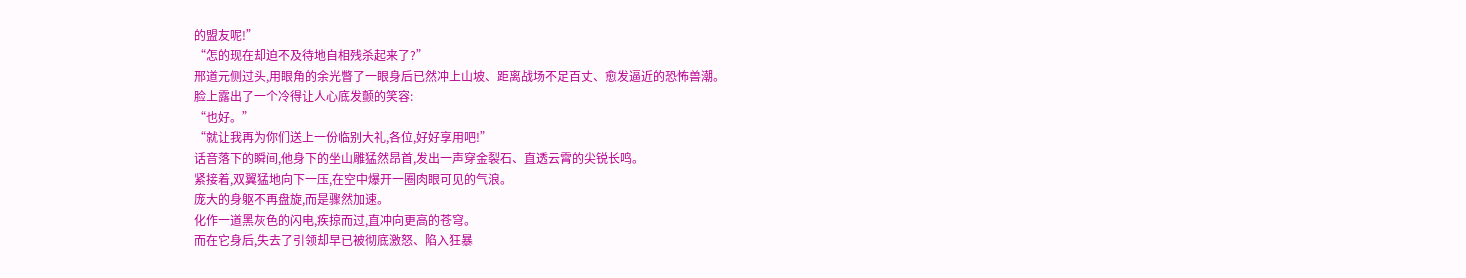的盟友呢!”
“怎的现在却迫不及待地自相残杀起来了?”
邢道元侧过头,用眼角的余光瞥了一眼身后已然冲上山坡、距离战场不足百丈、愈发逼近的恐怖兽潮。
脸上露出了一个冷得让人心底发颤的笑容:
“也好。”
“就让我再为你们送上一份临别大礼,各位,好好享用吧!”
话音落下的瞬间,他身下的坐山雕猛然昂首,发出一声穿金裂石、直透云霄的尖锐长鸣。
紧接着,双翼猛地向下一压,在空中爆开一圈肉眼可见的气浪。
庞大的身躯不再盘旋,而是骤然加速。
化作一道黑灰色的闪电,疾掠而过,直冲向更高的苍穹。
而在它身后,失去了引领却早已被彻底激怒、陷入狂暴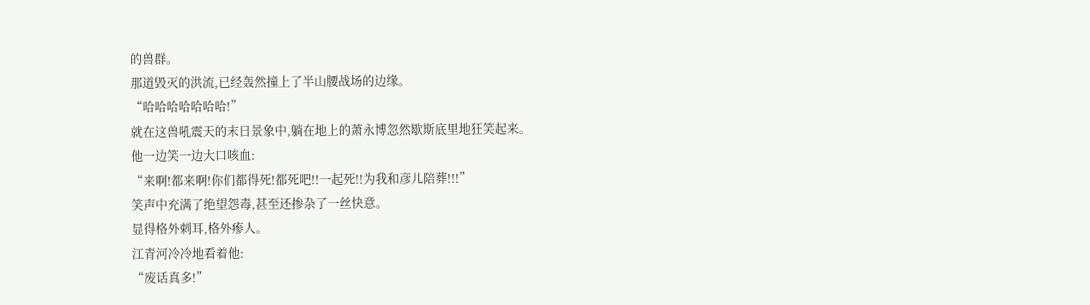的兽群。
那道毁灭的洪流,已经轰然撞上了半山腰战场的边缘。
“哈哈哈哈哈哈哈!”
就在这兽吼震天的末日景象中,躺在地上的萧永博忽然歇斯底里地狂笑起来。
他一边笑一边大口咳血:
“来啊!都来啊!你们都得死!都死吧!!一起死!!为我和彦儿陪葬!!!”
笑声中充满了绝望怨毒,甚至还掺杂了一丝快意。
显得格外刺耳,格外瘆人。
江青河冷冷地看着他:
“废话真多!”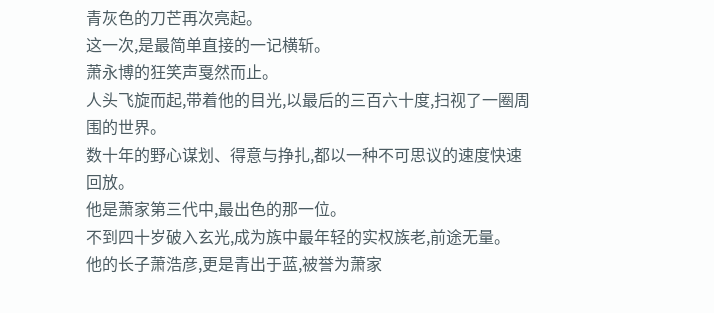青灰色的刀芒再次亮起。
这一次,是最简单直接的一记横斩。
萧永博的狂笑声戛然而止。
人头飞旋而起,带着他的目光,以最后的三百六十度,扫视了一圈周围的世界。
数十年的野心谋划、得意与挣扎,都以一种不可思议的速度快速回放。
他是萧家第三代中,最出色的那一位。
不到四十岁破入玄光,成为族中最年轻的实权族老,前途无量。
他的长子萧浩彦,更是青出于蓝,被誉为萧家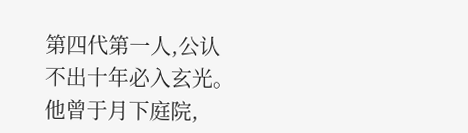第四代第一人,公认不出十年必入玄光。
他曾于月下庭院,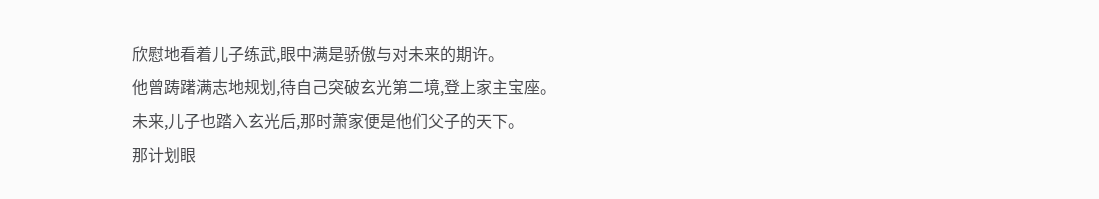欣慰地看着儿子练武,眼中满是骄傲与对未来的期许。
他曾踌躇满志地规划,待自己突破玄光第二境,登上家主宝座。
未来,儿子也踏入玄光后,那时萧家便是他们父子的天下。
那计划眼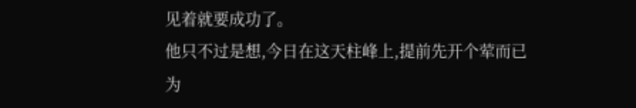见着就要成功了。
他只不过是想,今日在这天柱峰上,提前先开个荤而已
为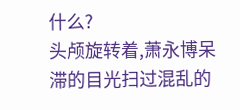什么?
头颅旋转着,萧永博呆滞的目光扫过混乱的